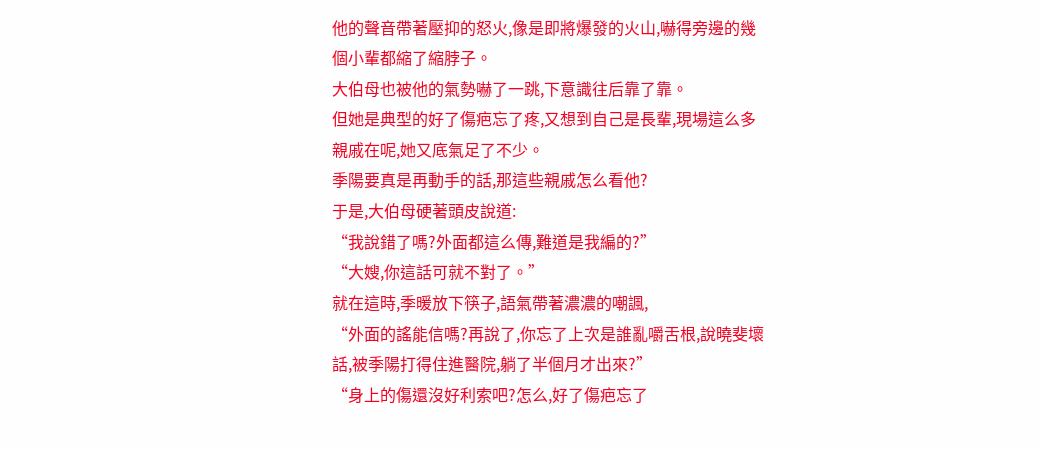他的聲音帶著壓抑的怒火,像是即將爆發的火山,嚇得旁邊的幾個小輩都縮了縮脖子。
大伯母也被他的氣勢嚇了一跳,下意識往后靠了靠。
但她是典型的好了傷疤忘了疼,又想到自己是長輩,現場這么多親戚在呢,她又底氣足了不少。
季陽要真是再動手的話,那這些親戚怎么看他?
于是,大伯母硬著頭皮說道:
“我說錯了嗎?外面都這么傳,難道是我編的?”
“大嫂,你這話可就不對了。”
就在這時,季暖放下筷子,語氣帶著濃濃的嘲諷,
“外面的謠能信嗎?再說了,你忘了上次是誰亂嚼舌根,說曉斐壞話,被季陽打得住進醫院,躺了半個月才出來?”
“身上的傷還沒好利索吧?怎么,好了傷疤忘了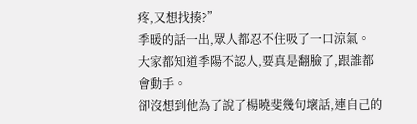疼,又想找揍?”
季暖的話一出,眾人都忍不住吸了一口涼氣。
大家都知道季陽不認人,要真是翻臉了,跟誰都會動手。
卻沒想到他為了說了楊曉斐幾句壞話,連自己的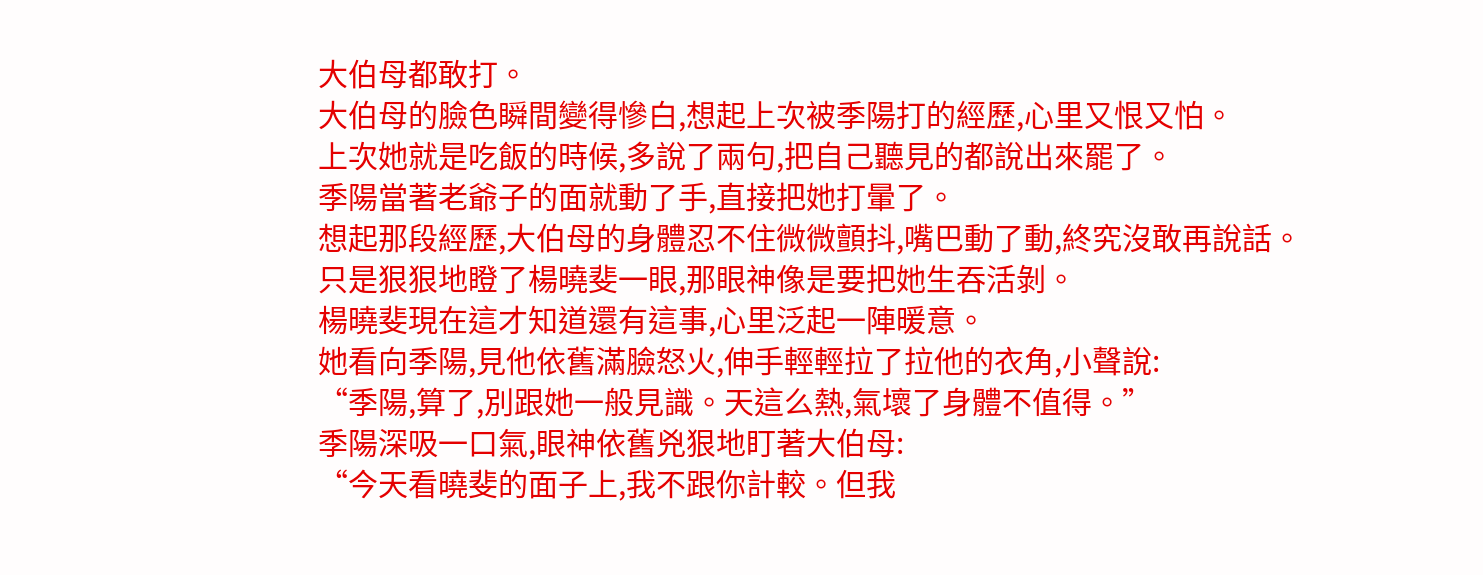大伯母都敢打。
大伯母的臉色瞬間變得慘白,想起上次被季陽打的經歷,心里又恨又怕。
上次她就是吃飯的時候,多說了兩句,把自己聽見的都說出來罷了。
季陽當著老爺子的面就動了手,直接把她打暈了。
想起那段經歷,大伯母的身體忍不住微微顫抖,嘴巴動了動,終究沒敢再說話。
只是狠狠地瞪了楊曉斐一眼,那眼神像是要把她生吞活剝。
楊曉斐現在這才知道還有這事,心里泛起一陣暖意。
她看向季陽,見他依舊滿臉怒火,伸手輕輕拉了拉他的衣角,小聲說:
“季陽,算了,別跟她一般見識。天這么熱,氣壞了身體不值得。”
季陽深吸一口氣,眼神依舊兇狠地盯著大伯母:
“今天看曉斐的面子上,我不跟你計較。但我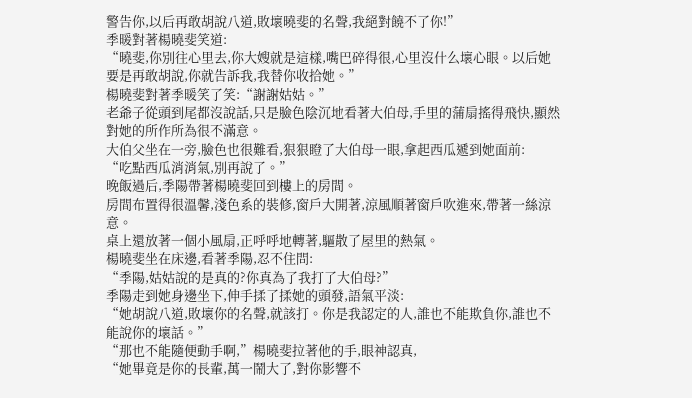警告你,以后再敢胡說八道,敗壞曉斐的名聲,我絕對饒不了你!”
季暖對著楊曉斐笑道:
“曉斐,你別往心里去,你大嫂就是這樣,嘴巴碎得很,心里沒什么壞心眼。以后她要是再敢胡說,你就告訴我,我替你收拾她。”
楊曉斐對著季暖笑了笑:“謝謝姑姑。”
老爺子從頭到尾都沒說話,只是臉色陰沉地看著大伯母,手里的蒲扇搖得飛快,顯然對她的所作所為很不滿意。
大伯父坐在一旁,臉色也很難看,狠狠瞪了大伯母一眼,拿起西瓜遞到她面前:
“吃點西瓜消消氣,別再說了。”
晚飯過后,季陽帶著楊曉斐回到樓上的房間。
房間布置得很溫馨,淺色系的裝修,窗戶大開著,涼風順著窗戶吹進來,帶著一絲涼意。
桌上還放著一個小風扇,正呼呼地轉著,驅散了屋里的熱氣。
楊曉斐坐在床邊,看著季陽,忍不住問:
“季陽,姑姑說的是真的?你真為了我打了大伯母?”
季陽走到她身邊坐下,伸手揉了揉她的頭發,語氣平淡:
“她胡說八道,敗壞你的名聲,就該打。你是我認定的人,誰也不能欺負你,誰也不能說你的壞話。”
“那也不能隨便動手啊,”楊曉斐拉著他的手,眼神認真,
“她畢竟是你的長輩,萬一鬧大了,對你影響不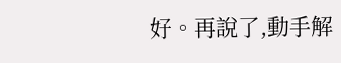好。再說了,動手解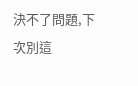決不了問題,下次別這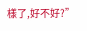樣了,好不好?”